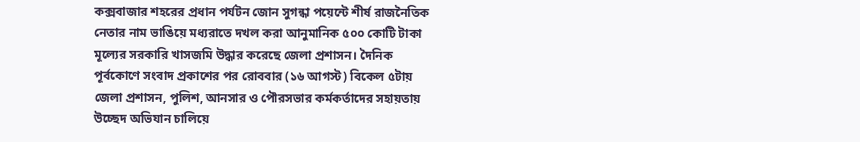কক্সবাজার শহরের প্রধান পর্যটন জোন সুগন্ধা পয়েন্টে শীর্ষ রাজনৈতিক নেতার নাম ভাঙিয়ে মধ্যরাতে দখল করা আনুমানিক ৫০০ কোটি টাকা মূল্যের সরকারি খাসজমি উদ্ধার করেছে জেলা প্রশাসন। দৈনিক পূর্বকোণে সংবাদ প্রকাশের পর রোববার (১৬ আগস্ট) বিকেল ৫টায় জেলা প্রশাসন, পুলিশ, আনসার ও পৌরসভার কর্মকর্তাদের সহায়তায় উচ্ছেদ অভিযান চালিয়ে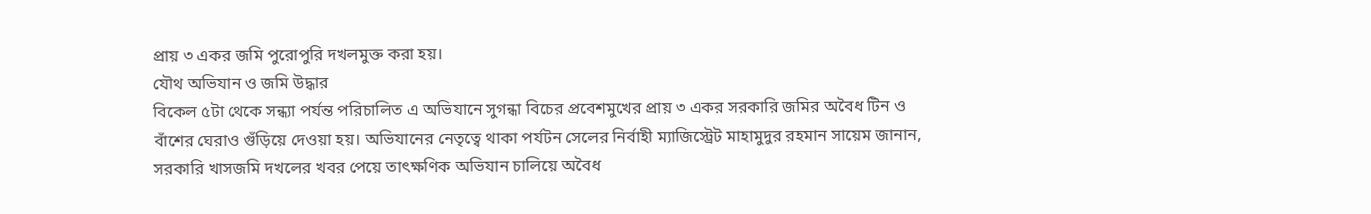প্রায় ৩ একর জমি পুরোপুরি দখলমুক্ত করা হয়।
যৌথ অভিযান ও জমি উদ্ধার
বিকেল ৫টা থেকে সন্ধ্যা পর্যন্ত পরিচালিত এ অভিযানে সুগন্ধা বিচের প্রবেশমুখের প্রায় ৩ একর সরকারি জমির অবৈধ টিন ও বাঁশের ঘেরাও গুঁড়িয়ে দেওয়া হয়। অভিযানের নেতৃত্বে থাকা পর্যটন সেলের নির্বাহী ম্যাজিস্ট্রেট মাহামুদুর রহমান সায়েম জানান, সরকারি খাসজমি দখলের খবর পেয়ে তাৎক্ষণিক অভিযান চালিয়ে অবৈধ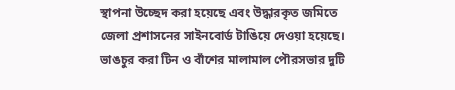স্থাপনা উচ্ছেদ করা হয়েছে এবং উদ্ধারকৃত জমিতে জেলা প্রশাসনের সাইনবোর্ড টাঙিয়ে দেওয়া হয়েছে। ভাঙচুর করা টিন ও বাঁশের মালামাল পৌরসভার দুটি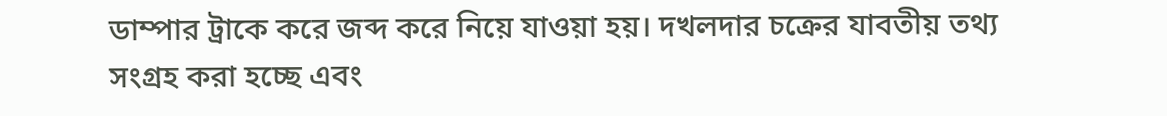ডাম্পার ট্রাকে করে জব্দ করে নিয়ে যাওয়া হয়। দখলদার চক্রের যাবতীয় তথ্য সংগ্রহ করা হচ্ছে এবং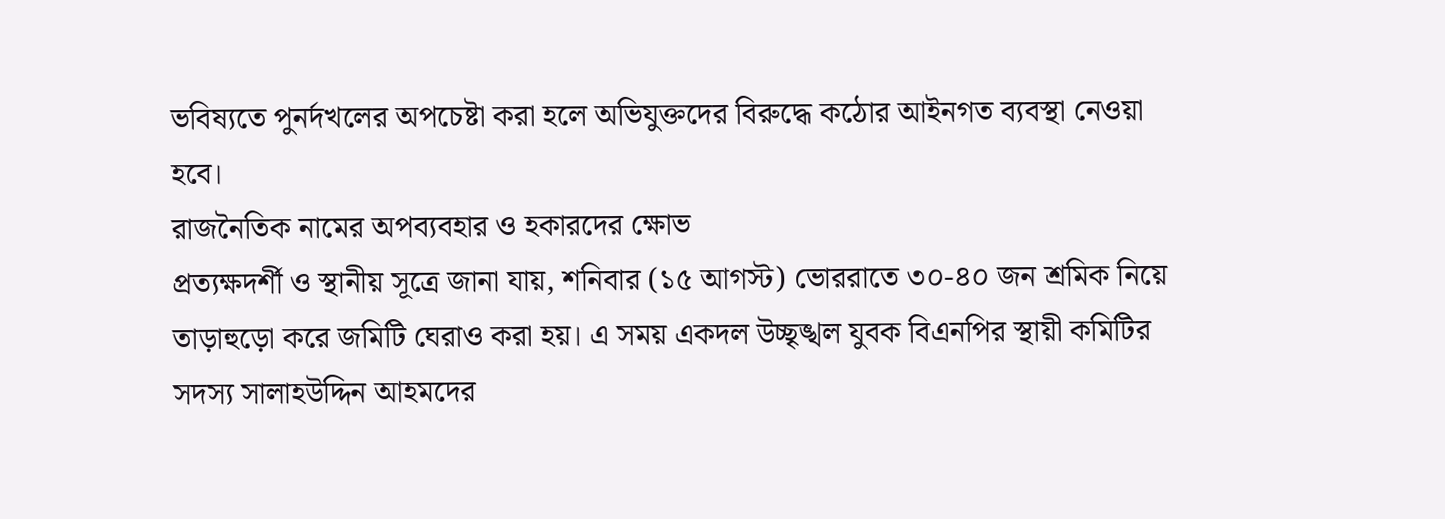ভবিষ্যতে পুনর্দখলের অপচেষ্টা করা হলে অভিযুক্তদের বিরুদ্ধে কঠোর আইনগত ব্যবস্থা নেওয়া হবে।
রাজনৈতিক নামের অপব্যবহার ও হকারদের ক্ষোভ
প্রত্যক্ষদর্শী ও স্থানীয় সূত্রে জানা যায়, শনিবার (১৫ আগস্ট) ভোররাতে ৩০-৪০ জন শ্রমিক নিয়ে তাড়াহুড়ো করে জমিটি ঘেরাও করা হয়। এ সময় একদল উচ্ছৃঙ্খল যুবক বিএনপির স্থায়ী কমিটির সদস্য সালাহউদ্দিন আহমদের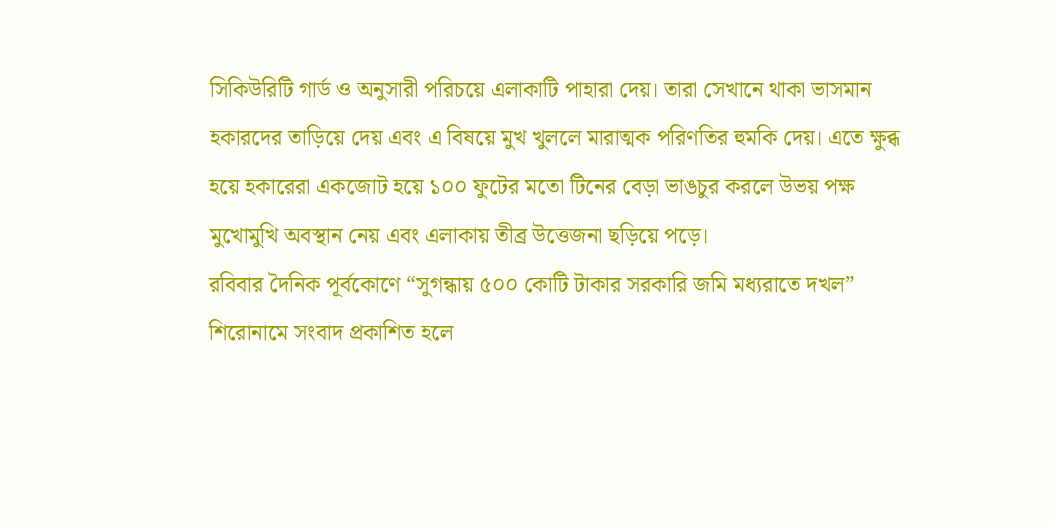সিকিউরিটি গার্ড ও অনুসারী পরিচয়ে এলাকাটি পাহারা দেয়। তারা সেখানে থাকা ভাসমান হকারদের তাড়িয়ে দেয় এবং এ বিষয়ে মুখ খুললে মারাত্মক পরিণতির হুমকি দেয়। এতে ক্ষুব্ধ হয়ে হকারেরা একজোট হয়ে ১০০ ফুটের মতো টিনের বেড়া ভাঙচুর করলে উভয় পক্ষ মুখোমুখি অবস্থান নেয় এবং এলাকায় তীব্র উত্তেজনা ছড়িয়ে পড়ে।
রবিবার দৈনিক পূর্বকোণে “সুগন্ধায় ৫০০ কোটি টাকার সরকারি জমি মধ্যরাতে দখল” শিরোনামে সংবাদ প্রকাশিত হলে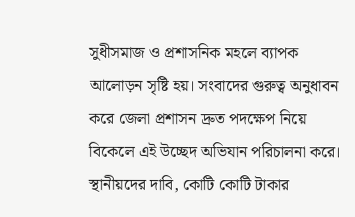সুধীসমাজ ও প্রশাসনিক মহলে ব্যাপক আলোড়ন সৃষ্টি হয়। সংবাদের গুরুত্ব অনুধাবন করে জেলা প্রশাসন দ্রুত পদক্ষেপ নিয়ে বিকেলে এই উচ্ছেদ অভিযান পরিচালনা করে। স্থানীয়দের দাবি, কোটি কোটি টাকার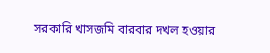সরকারি খাসজমি বারবার দখল হওয়ার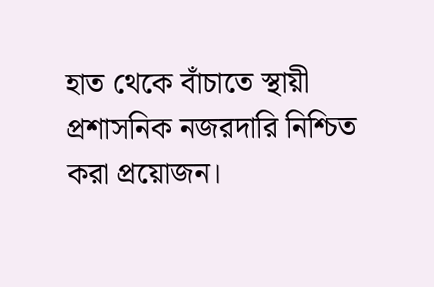হাত থেকে বাঁচাতে স্থায়ী প্রশাসনিক নজরদারি নিশ্চিত করা প্রয়োজন।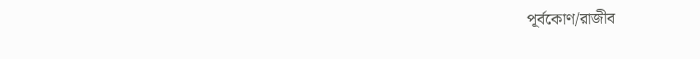পূর্বকোণ/রাজীব